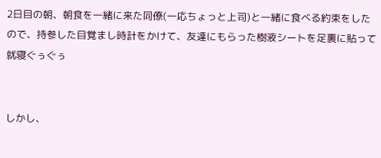2日目の朝、朝食を一緒に来た同僚(一応ちょっと上司)と一緒に食べる約束をしたので、持参した目覚まし時計をかけて、友達にもらった樹液シートを足裏に貼って就寝ぐぅぐぅ


しかし、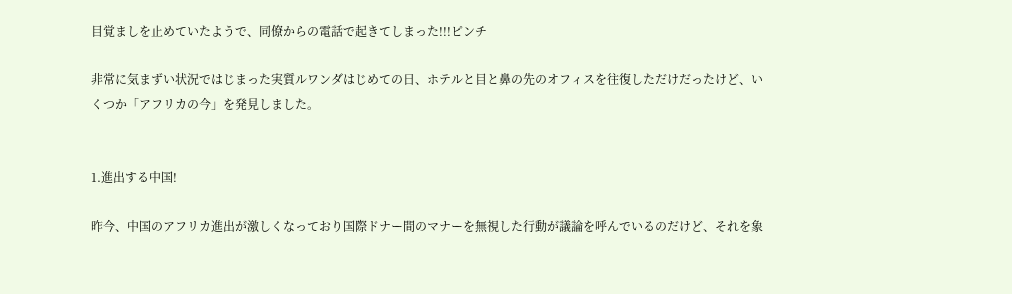目覚ましを止めていたようで、同僚からの電話で起きてしまった!!!ピンチ

非常に気まずい状況ではじまった実質ルワンダはじめての日、ホテルと目と鼻の先のオフィスを往復しただけだったけど、いくつか「アフリカの今」を発見しました。


1.進出する中国!

昨今、中国のアフリカ進出が激しくなっており国際ドナー間のマナーを無視した行動が議論を呼んでいるのだけど、それを象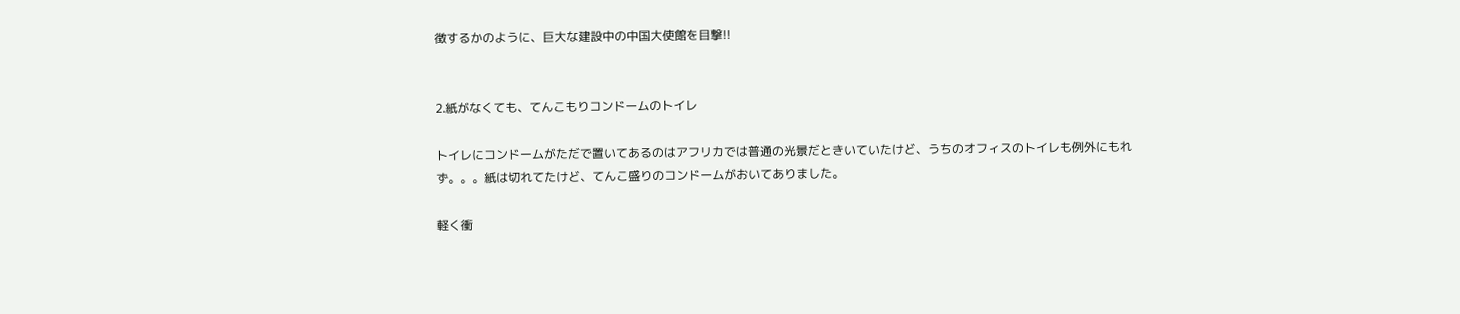徴するかのように、巨大な建設中の中国大使館を目撃!!


2.紙がなくても、てんこもりコンドームのトイレ

トイレにコンドームがただで置いてあるのはアフリカでは普通の光景だときいていたけど、うちのオフィスのトイレも例外にもれず。。。紙は切れてたけど、てんこ盛りのコンドームがおいてありました。

軽く衝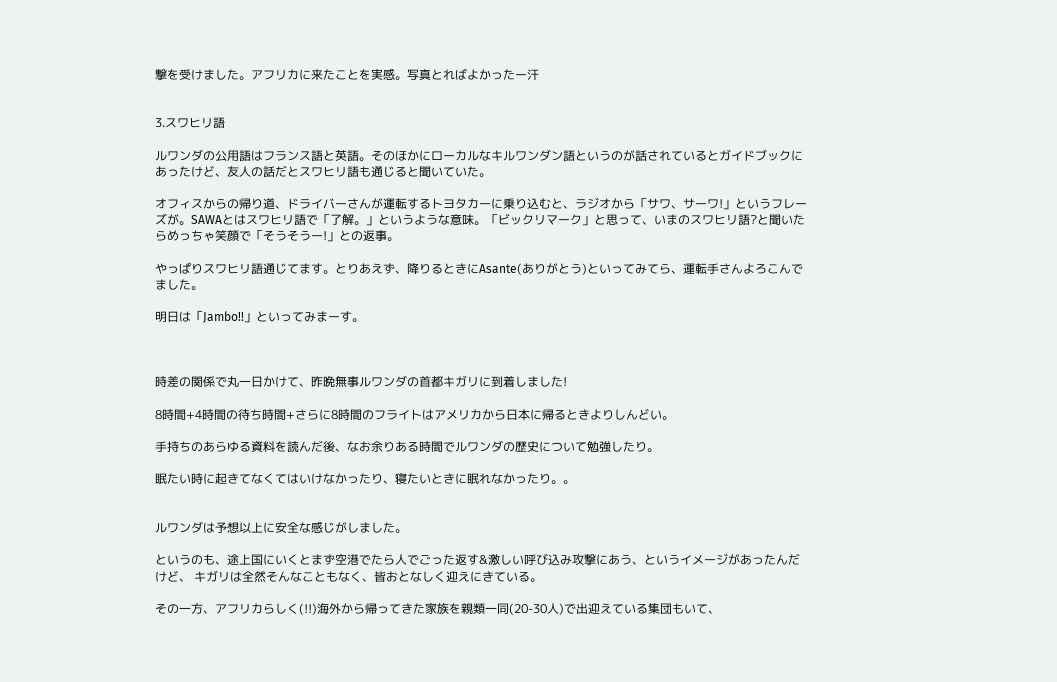撃を受けました。アフリカに来たことを実感。写真とればよかったー汗


3.スワヒリ語

ルワンダの公用語はフランス語と英語。そのほかにローカルなキルワンダン語というのが話されているとガイドブックにあったけど、友人の話だとスワヒリ語も通じると聞いていた。

オフィスからの帰り道、ドライバーさんが運転するトヨタカーに乗り込むと、ラジオから「サワ、サーワ!」というフレーズが。SAWAとはスワヒリ語で「了解。」というような意味。「ビックリマーク」と思って、いまのスワヒリ語?と聞いたらめっちゃ笑顔で「そうそうー!」との返事。

やっぱりスワヒリ語通じてます。とりあえず、降りるときにAsante(ありがとう)といってみてら、運転手さんよろこんでました。

明日は「Jambo!!」といってみまーす。



時差の関係で丸一日かけて、昨晩無事ルワンダの首都キガリに到着しました!

8時間+4時間の待ち時間+さらに8時間のフライトはアメリカから日本に帰るときよりしんどい。

手持ちのあらゆる資料を読んだ後、なお余りある時間でルワンダの歴史について勉強したり。

眠たい時に起きてなくてはいけなかったり、寝たいときに眠れなかったり。。


ルワンダは予想以上に安全な感じがしました。

というのも、途上国にいくとまず空港でたら人でごった返す&激しい呼び込み攻撃にあう、というイメージがあったんだけど、 キガリは全然そんなこともなく、皆おとなしく迎えにきている。

その一方、アフリカらしく(!!)海外から帰ってきた家族を親類一同(20-30人)で出迎えている集団もいて、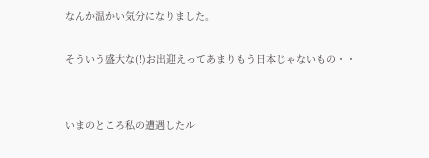なんか温かい気分になりました。

そういう盛大な(!)お出迎えってあまりもう日本じゃないもの・・


いまのところ私の遭遇したル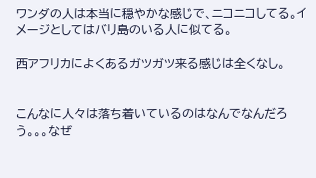ワンダの人は本当に穏やかな感じで、ニコニコしてる。イメージとしてはバリ島のいる人に似てる。

西アフリカによくあるガツガツ来る感じは全くなし。


こんなに人々は落ち着いているのはなんでなんだろう。。。なぜ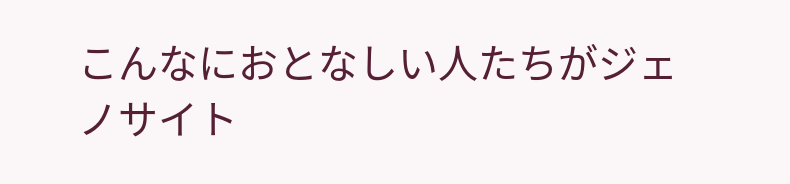こんなにおとなしい人たちがジェノサイト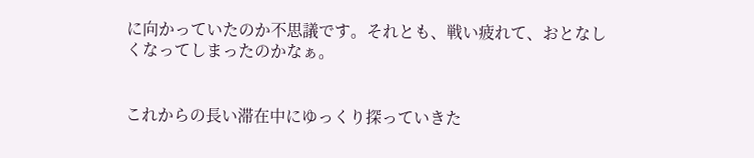に向かっていたのか不思議です。それとも、戦い疲れて、おとなしくなってしまったのかなぁ。


これからの長い滞在中にゆっくり探っていきた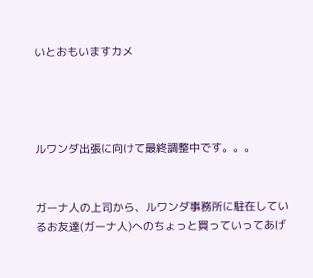いとおもいますカメ




ルワンダ出張に向けて最終調整中です。。。


ガーナ人の上司から、ルワンダ事務所に駐在しているお友達(ガーナ人)へのちょっと買っていってあげ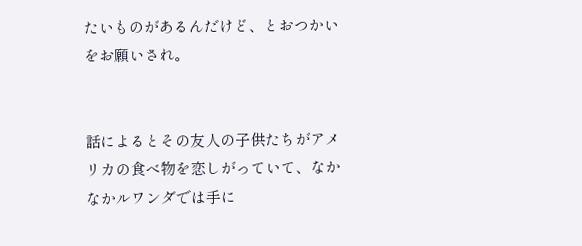たいものがあるんだけど、とおつかいをお願いされ。


話によるとその友人の子供たちがアメリカの食べ物を恋しがっていて、なかなかルワンダでは手に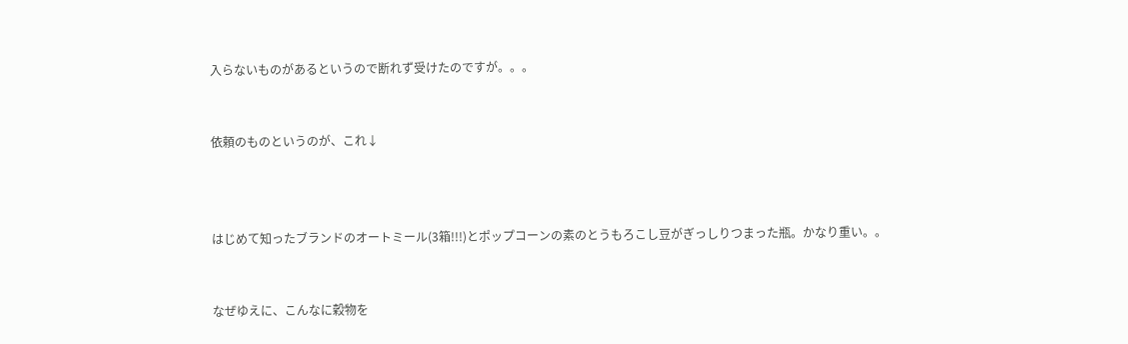入らないものがあるというので断れず受けたのですが。。。


依頼のものというのが、これ↓



はじめて知ったブランドのオートミール(3箱!!!)とポップコーンの素のとうもろこし豆がぎっしりつまった瓶。かなり重い。。


なぜゆえに、こんなに穀物を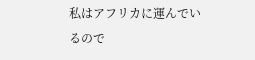私はアフリカに運んでいるので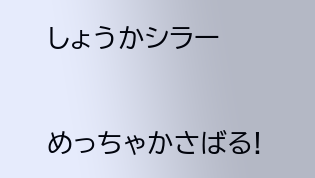しょうかシラー


めっちゃかさばる!